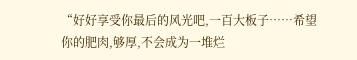“好好享受你最后的风光吧,一百大板子……希望你的肥肉,够厚,不会成为一堆烂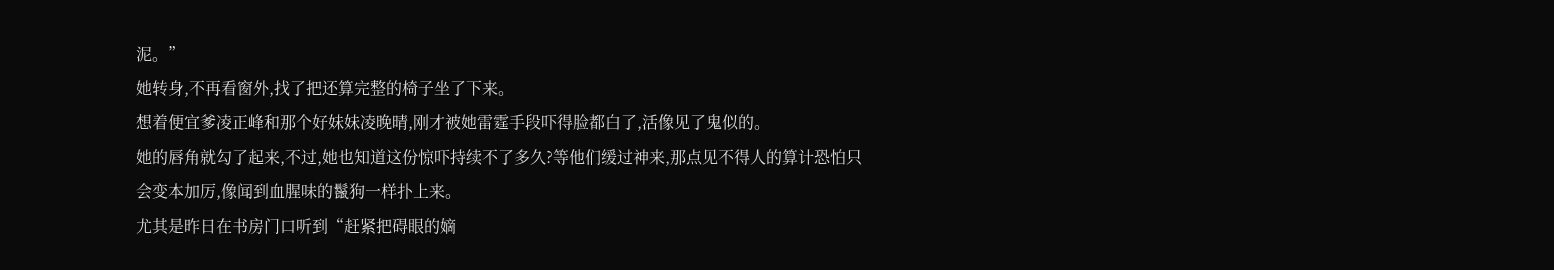泥。”
她转身,不再看窗外,找了把还算完整的椅子坐了下来。
想着便宜爹凌正峰和那个好妹妹凌晚晴,刚才被她雷霆手段吓得脸都白了,活像见了鬼似的。
她的唇角就勾了起来,不过,她也知道这份惊吓持续不了多久?等他们缓过神来,那点见不得人的算计恐怕只会变本加厉,像闻到血腥味的鬣狗一样扑上来。
尤其是昨日在书房门口听到“赶紧把碍眼的嫡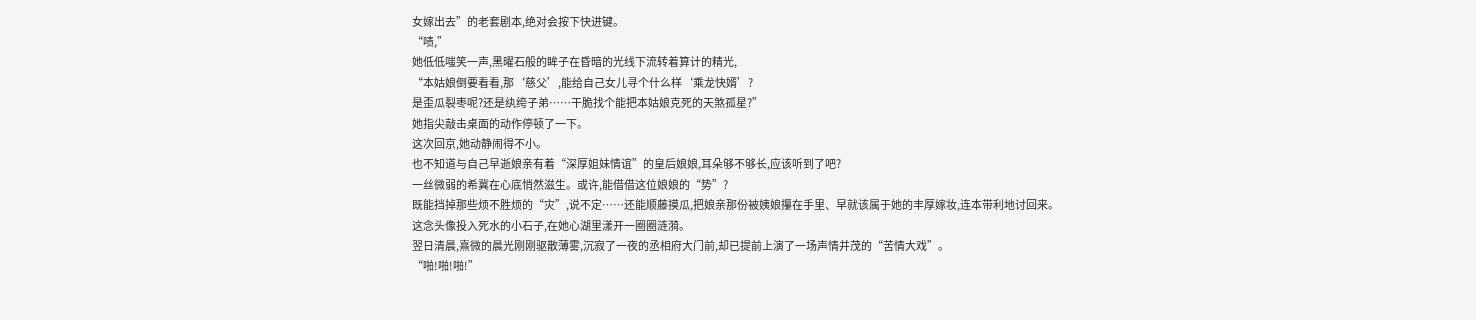女嫁出去”的老套剧本,绝对会按下快进键。
“啧,”
她低低嗤笑一声,黑曜石般的眸子在昏暗的光线下流转着算计的精光,
“本姑娘倒要看看,那‘慈父’,能给自己女儿寻个什么样‘乘龙快婿’?
是歪瓜裂枣呢?还是纨绔子弟……干脆找个能把本姑娘克死的天煞孤星?”
她指尖敲击桌面的动作停顿了一下。
这次回京,她动静闹得不小。
也不知道与自己早逝娘亲有着“深厚姐妹情谊”的皇后娘娘,耳朵够不够长,应该听到了吧?
一丝微弱的希冀在心底悄然滋生。或许,能借借这位娘娘的“势”?
既能挡掉那些烦不胜烦的“灾”,说不定……还能顺藤摸瓜,把娘亲那份被姨娘攥在手里、早就该属于她的丰厚嫁妆,连本带利地讨回来。
这念头像投入死水的小石子,在她心湖里漾开一圈圈涟漪。
翌日清晨,熹微的晨光刚刚驱散薄雾,沉寂了一夜的丞相府大门前,却已提前上演了一场声情并茂的“苦情大戏”。
“啪!啪!啪!”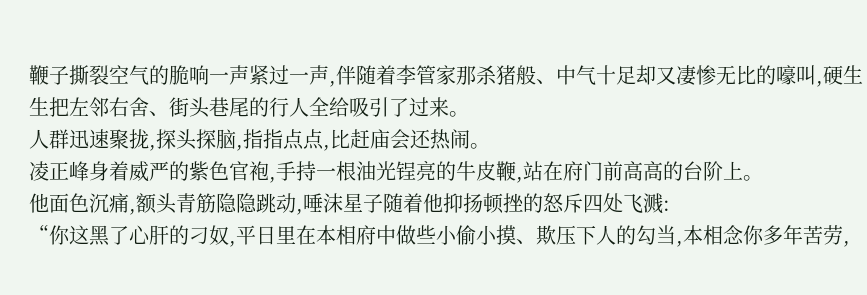鞭子撕裂空气的脆响一声紧过一声,伴随着李管家那杀猪般、中气十足却又凄惨无比的嚎叫,硬生生把左邻右舍、街头巷尾的行人全给吸引了过来。
人群迅速聚拢,探头探脑,指指点点,比赶庙会还热闹。
凌正峰身着威严的紫色官袍,手持一根油光锃亮的牛皮鞭,站在府门前高高的台阶上。
他面色沉痛,额头青筋隐隐跳动,唾沫星子随着他抑扬顿挫的怒斥四处飞溅:
“你这黑了心肝的刁奴,平日里在本相府中做些小偷小摸、欺压下人的勾当,本相念你多年苦劳,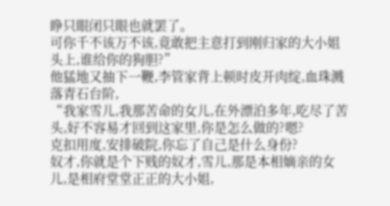睁只眼闭只眼也就罢了。
可你千不该万不该,竟敢把主意打到刚归家的大小姐头上,谁给你的狗胆?”
他猛地又抽下一鞭,李管家背上顿时皮开肉绽,血珠溅落青石台阶,
“我家雪儿,我那苦命的女儿,在外漂泊多年,吃尽了苦头,好不容易才回到这家里,你是怎么做的?嗯?
克扣用度,安排破院,你忘了自己是什么身份?
奴才,你就是个下贱的奴才,雪儿,那是本相嫡亲的女儿,是相府堂堂正正的大小姐,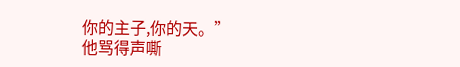你的主子,你的天。”
他骂得声嘶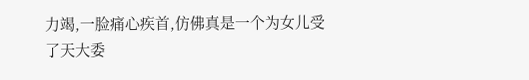力竭,一脸痛心疾首,仿佛真是一个为女儿受了天大委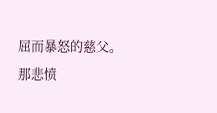屈而暴怒的慈父。
那悲愤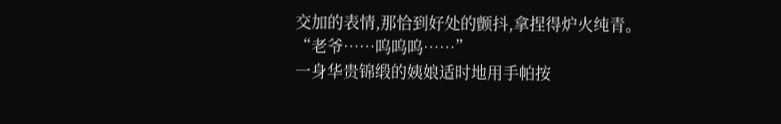交加的表情,那恰到好处的颤抖,拿捏得炉火纯青。
“老爷……呜呜呜……”
一身华贵锦缎的姨娘适时地用手帕按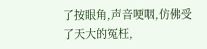了按眼角,声音哽咽,仿佛受了天大的冤枉,